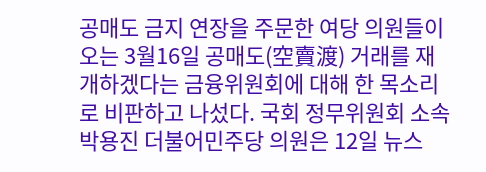공매도 금지 연장을 주문한 여당 의원들이 오는 3월16일 공매도(空賣渡) 거래를 재개하겠다는 금융위원회에 대해 한 목소리로 비판하고 나섰다. 국회 정무위원회 소속 박용진 더불어민주당 의원은 12일 뉴스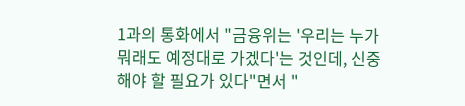1과의 통화에서 "금융위는 '우리는 누가 뭐래도 예정대로 가겠다'는 것인데, 신중해야 할 필요가 있다"면서 "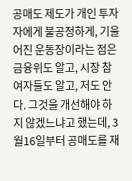공매도 제도가 개인 투자자에게 불공정하게, 기울어진 운동장이라는 점은 금융위도 알고, 시장 참여자들도 알고, 저도 안다. 그것을 개선해야 하지 않겠느냐고 했는데, 3월16일부터 공매도를 재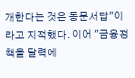개한다는 것은 동문서답"이라고 지적했다. 이어 "금융정책을 달력에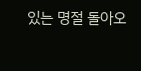있는 명절 돌아오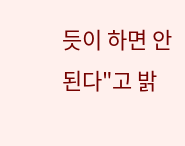듯이 하면 안 된다"고 밝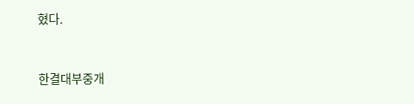혔다.


한결대부중개